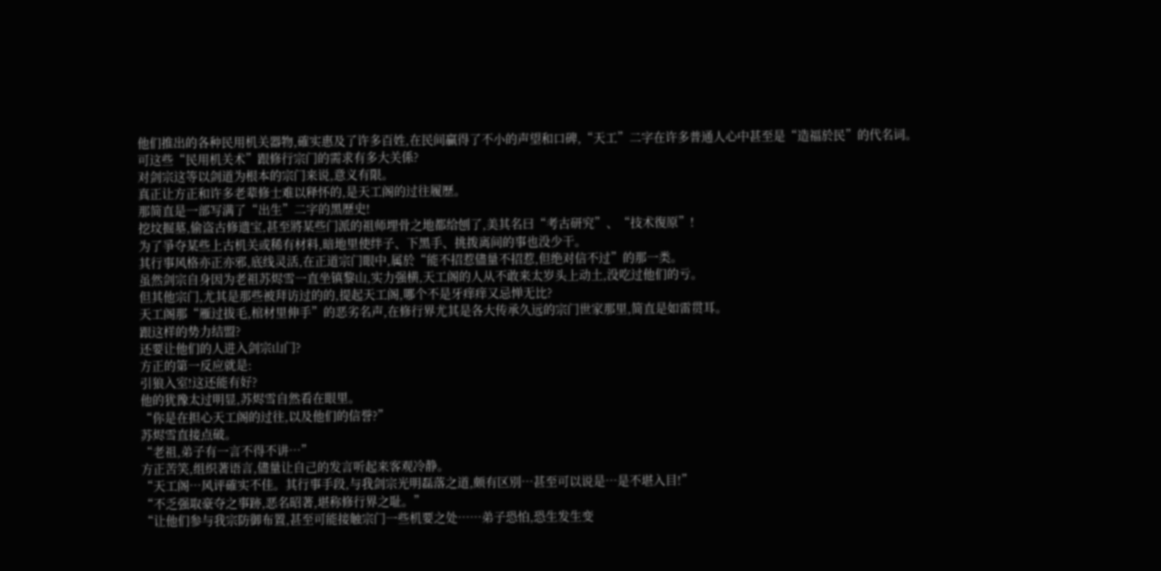他们推出的各种民用机关器物,確实惠及了许多百姓,在民间贏得了不小的声望和口碑,“天工”二字在许多普通人心中甚至是“造福於民”的代名词。
可这些“民用机关术”跟修行宗门的需求有多大关係?
对剑宗这等以剑道为根本的宗门来说,意义有限。
真正让方正和许多老辈修士难以释怀的,是天工阁的过往履歷。
那简直是一部写满了“出生”二字的黑歷史!
挖坟掘墓,偷盗古修遗宝,甚至將某些门派的祖师埋骨之地都给刨了,美其名曰“考古研究”、“技术復原”!
为了爭夺某些上古机关或稀有材料,暗地里使绊子、下黑手、挑拨离间的事也没少干。
其行事风格亦正亦邪,底线灵活,在正道宗门眼中,属於“能不招惹儘量不招惹,但绝对信不过”的那一类。
虽然剑宗自身因为老祖苏烬雪一直坐镇黎山,实力强横,天工阁的人从不敢来太岁头上动土,没吃过他们的亏。
但其他宗门,尤其是那些被拜访过的的,提起天工阁,哪个不是牙痒痒又忌惮无比?
天工阁那“雁过拔毛,棺材里伸手”的恶劣名声,在修行界尤其是各大传承久远的宗门世家那里,简直是如雷贯耳。
跟这样的势力结盟?
还要让他们的人进入剑宗山门?
方正的第一反应就是:
引狼入室!这还能有好?
他的犹豫太过明显,苏烬雪自然看在眼里。
“你是在担心天工阁的过往,以及他们的信誉?”
苏烬雪直接点破。
“老祖,弟子有一言不得不讲…”
方正苦笑,组织著语言,儘量让自己的发言听起来客观冷静。
“天工阁…风评確实不佳。其行事手段,与我剑宗光明磊落之道,颇有区別…甚至可以说是…是不堪入目!”
“不乏强取豪夺之事跡,恶名昭著,堪称修行界之耻。”
“让他们参与我宗防御布置,甚至可能接触宗门一些机要之处……弟子恐怕,恐生发生变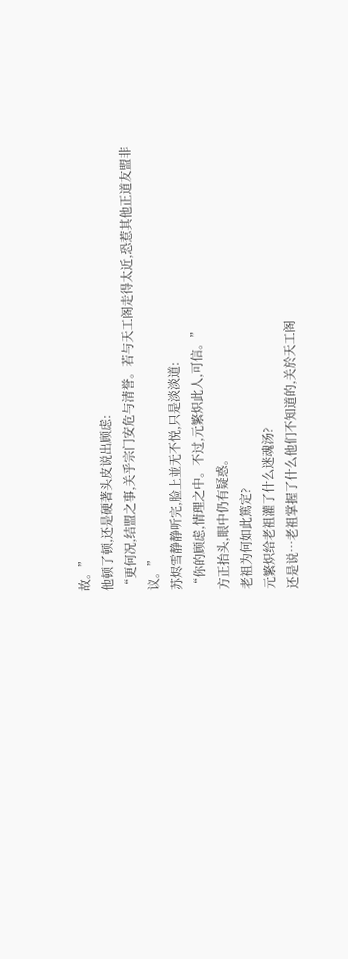故。”
他顿了顿,还是硬著头皮说出顾虑:
“更何况,结盟之事,关乎宗门安危与清誉。若与天工阁走得太近,恐惹其他正道友盟非议。”
苏烬雪静静听完,脸上並无不悦,只是淡淡道:
“你的顾虑,情理之中。不过,元繁炽此人,可信。”
方正抬头,眼中仍有疑惑。
老祖为何如此篤定?
元繁炽给老祖灌了什么迷魂汤?
还是说…老祖掌握了什么他们不知道的,关於天工阁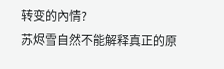转变的內情?
苏烬雪自然不能解释真正的原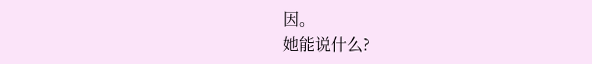因。
她能说什么?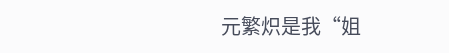元繁炽是我“姐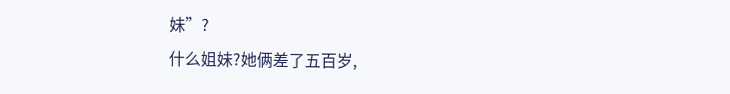妹”?
什么姐妹?她俩差了五百岁,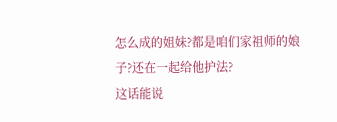怎么成的姐妹?都是咱们家祖师的娘子?还在一起给他护法?
这话能说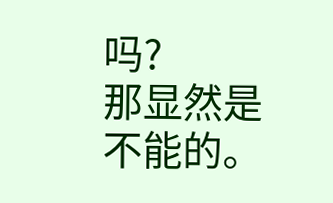吗?
那显然是不能的。